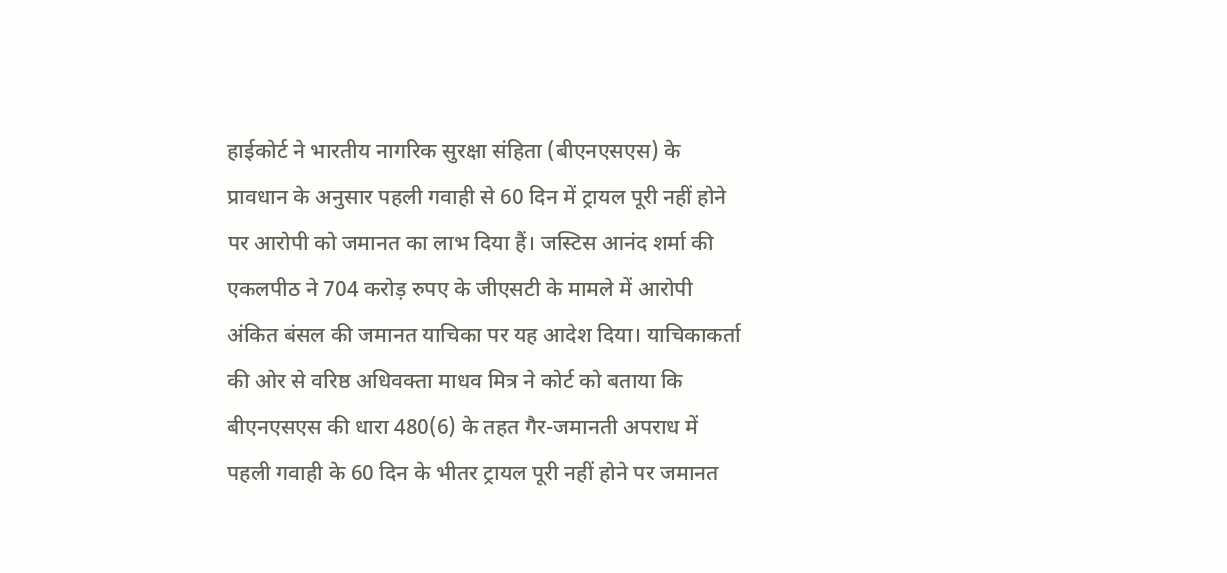हाईकोर्ट ने भारतीय नागरिक सुरक्षा संहिता (बीएनएसएस) के प्रावधान के अनुसार पहली गवाही से 60 दिन में ट्रायल पूरी नहीं होने पर आरोपी को जमानत का लाभ दिया हैं। जस्टिस आनंद शर्मा की एकलपीठ ने 704 करोड़ रुपए के जीएसटी के मामले में आरोपी अंकित बंसल की जमानत याचिका पर यह आदेश दिया। याचिकाकर्ता की ओर से वरिष्ठ अधिवक्ता माधव मित्र ने कोर्ट को बताया कि बीएनएसएस की धारा 480(6) के तहत गैर-जमानती अपराध में पहली गवाही के 60 दिन के भीतर ट्रायल पूरी नहीं होने पर जमानत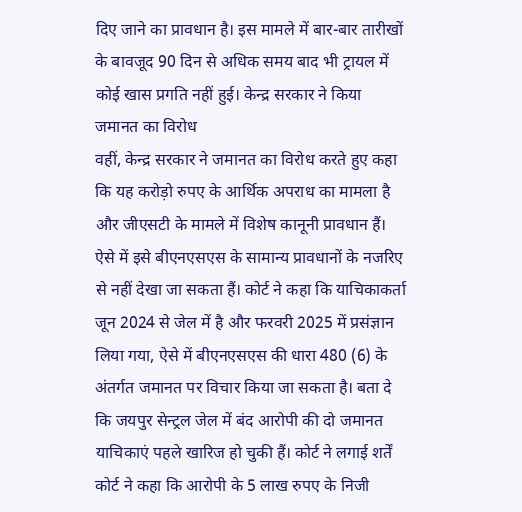दिए जाने का प्रावधान है। इस मामले में बार-बार तारीखों के बावजूद 90 दिन से अधिक समय बाद भी ट्रायल में कोई खास प्रगति नहीं हुई। केन्द्र सरकार ने किया जमानत का विरोध
वहीं, केन्द्र सरकार ने जमानत का विरोध करते हुए कहा कि यह करोड़ो रुपए के आर्थिक अपराध का मामला है और जीएसटी के मामले में विशेष कानूनी प्रावधान हैं। ऐसे में इसे बीएनएसएस के सामान्य प्रावधानों के नजरिए से नहीं देखा जा सकता हैं। कोर्ट ने कहा कि याचिकाकर्ता जून 2024 से जेल में है और फरवरी 2025 में प्रसंज्ञान लिया गया, ऐसे में बीएनएसएस की धारा 480 (6) के अंतर्गत जमानत पर विचार किया जा सकता है। बता दे कि जयपुर सेन्ट्रल जेल में बंद आरोपी की दो जमानत याचिकाएं पहले खारिज हो चुकी हैं। कोर्ट ने लगाई शर्तें
कोर्ट ने कहा कि आरोपी के 5 लाख रुपए के निजी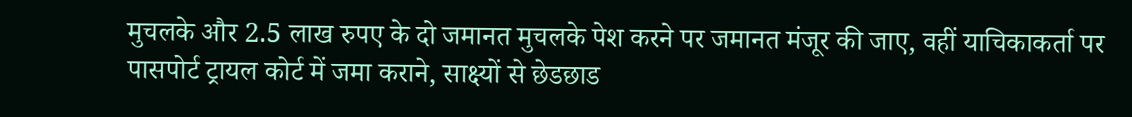मुचलके और 2.5 लाख रुपए के दो जमानत मुचलके पेश करने पर जमानत मंजूर की जाए, वहीं याचिकाकर्ता पर पासपोर्ट ट्रायल कोर्ट में जमा कराने, साक्ष्यों से छेडछाड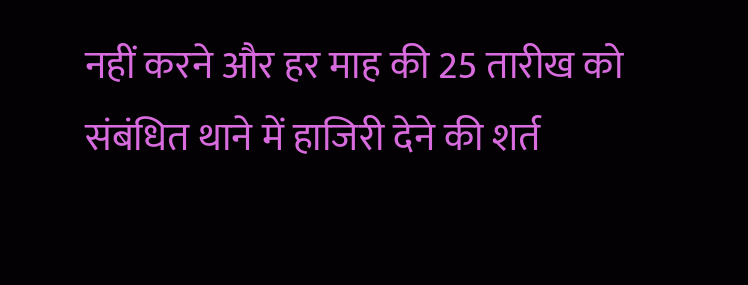नहीं करने और हर माह की 25 तारीख को संबंधित थाने में हाजिरी देने की शर्त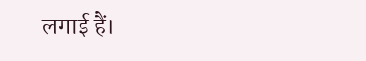लगाई हैं।